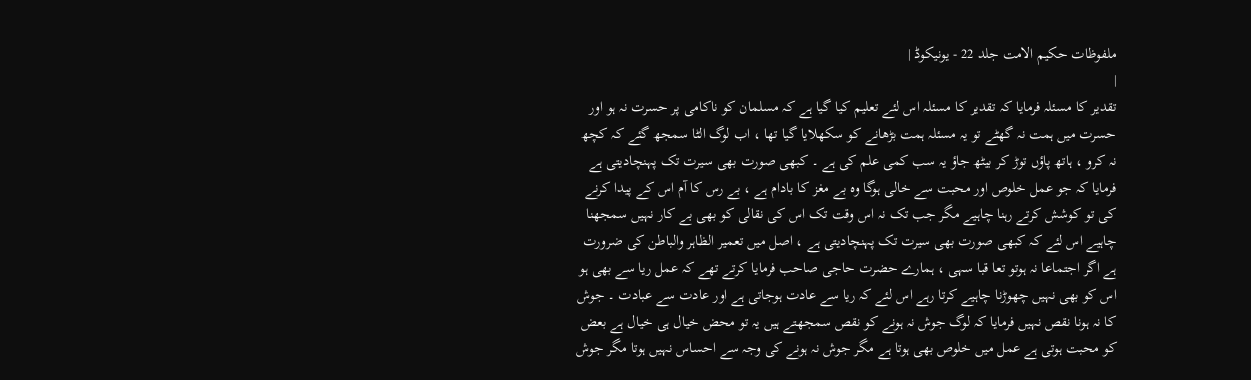ملفوظات حکیم الامت جلد 22 - یونیکوڈ |
|
تقدیر کا مسئلہ فرمایا کہ تقدیر کا مسئلہ اس لئے تعلیم کیا گیا ہے کہ مسلمان کو ناکامی پر حسرت نہ ہو اور حسرت میں ہمت نہ گھٹے تو یہ مسئلہ ہمت بڑھانے کو سکھلایا گیا تھا ، اب لوگ الٹا سمجھ گئے کہ کچھ نہ کرو ، ہاتھ پاؤں توڑ کر بیٹھ جاؤ یہ سب کمی علم کی ہے ۔ کبھی صورت بھی سیرت تک پہنچادیتی ہے فرمایا کہ جو عمل خلوص اور محبت سے خالی ہوگا وہ بے مغز کا بادام ہے ، بے رس کا آم اس کے پیدا کرنے کی تو کوشش کرتے رہنا چاہیے مگر جب تک نہ اس وقت تک اس کی نقالی کو بھی بے کار نہیں سمجھنا چاہیے اس لئے کہ کبھی صورت بھی سیرت تک پہنچادیتی ہے ، اصل میں تعمیر الظاہر والباطن کی ضرورت ہے اگر اجتماعا نہ ہوتو تعا قبا سہی ، ہمارے حضرت حاجی صاحب فرمایا کرتے تھے کہ عمل ریا سے بھی ہو اس کو بھی نہیں چھوڑنا چاہیے کرتا رہے اس لئے کہ ریا سے عادت ہوجاتی ہے اور عادت سے عبادت ۔ جوش کا نہ ہونا نقص نہیں فرمایا کہ لوگ جوش نہ ہونے کو نقص سمجھتے ہیں یہ تو محض خیال ہی خیال ہے بعض کو محبت ہوتی ہے عمل میں خلوص بھی ہوتا ہے مگر جوش نہ ہونے کی وجہ سے احساس نہیں ہوتا مگر جوش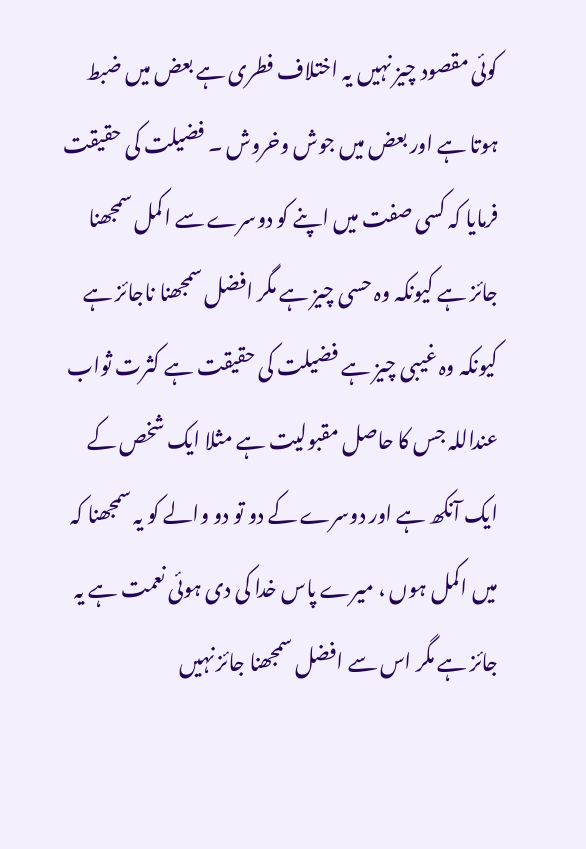کوئی مقصود چیز نہیں یہ اختلاف فطری ہے بعض میں ضبط ہوتا ہے اور بعض میں جوش وخروش ۔ فضیلت کی حقیقت فرمایا کہ کسی صفت میں اپنے کو دوسرے سے اکمل سمجھنا جائز ہے کیونکہ وہ حسی چیز ہے مگر افضل سمجھنا ناجائز ہے کیونکہ وہ غیبی چیز ہے فضیلت کی حقیقت ہے کثرت ثواب عنداللہ جس کا حاصل مقبولیت ہے مثلا ایک شخص کے ایک آنکھ ہے اور دوسرے کے دو تو دو والے کو یہ سمجھنا کہ میں اکمل ہوں ، میرے پاس خدا کی دی ہوئی نعمت ہے یہ جائز ہے مگر اس سے افضل سمجھنا جائز نہیں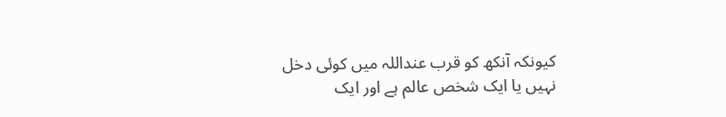کیونکہ آنکھ کو قرب عنداللہ میں کوئی دخل نہیں یا ایک شخص عالم ہے اور ایک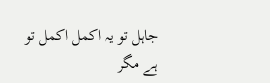جاہل تو یہ اکمل اکمل تو ہے مگر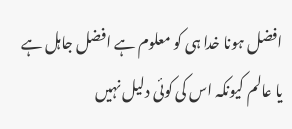افضل ہونا خدا ہی کو معلوم ہے افضل جاہل ہے یا عالم کیونکہ اس کی کوئی دلیل نہیں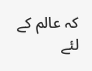کہ عالم کے لئے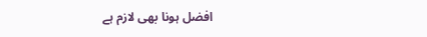افضل ہونا بھی لازم ہے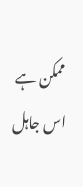ممکن ہے اس جاہل